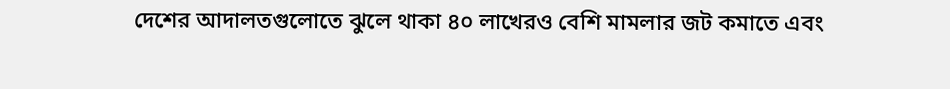দেশের আদালতগুলোতে ঝুলে থাকা ৪০ লাখেরও বেশি মামলার জট কমাতে এবং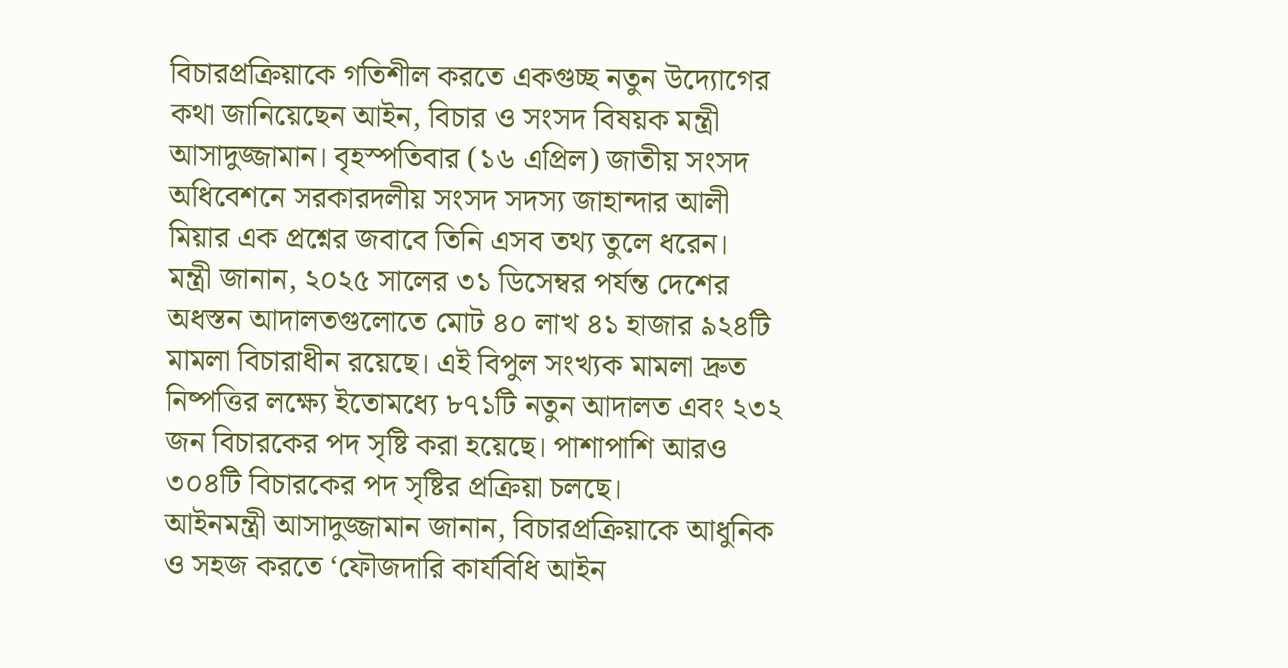বিচারপ্রক্রিয়াকে গতিশীল করতে একগুচ্ছ নতুন উদ্যোগের কথা জানিয়েছেন আইন, বিচার ও সংসদ বিষয়ক মন্ত্রী আসাদুজ্জামান। বৃহস্পতিবার (১৬ এপ্রিল) জাতীয় সংসদ অধিবেশনে সরকারদলীয় সংসদ সদস্য জাহান্দার আলী মিয়ার এক প্রশ্নের জবাবে তিনি এসব তথ্য তুলে ধরেন।
মন্ত্রী জানান, ২০২৫ সালের ৩১ ডিসেম্বর পর্যন্ত দেশের অধস্তন আদালতগুলোতে মোট ৪০ লাখ ৪১ হাজার ৯২৪টি মামলা বিচারাধীন রয়েছে। এই বিপুল সংখ্যক মামলা দ্রুত নিষ্পত্তির লক্ষ্যে ইতোমধ্যে ৮৭১টি নতুন আদালত এবং ২৩২ জন বিচারকের পদ সৃষ্টি করা হয়েছে। পাশাপাশি আরও ৩০৪টি বিচারকের পদ সৃষ্টির প্রক্রিয়া চলছে।
আইনমন্ত্রী আসাদুজ্জামান জানান, বিচারপ্রক্রিয়াকে আধুনিক ও সহজ করতে ‘ফৌজদারি কার্যবিধি আইন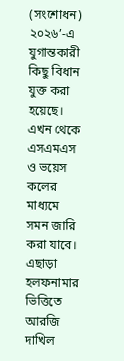(সংশোধন) ২০২৬’-এ যুগান্তকারী কিছু বিধান যুক্ত করা হয়েছে। এখন থেকে এসএমএস ও ভয়েস কলের মাধ্যমে সমন জারি করা যাবে। এছাড়া হলফনামার ভিত্তিতে আরজি দাখিল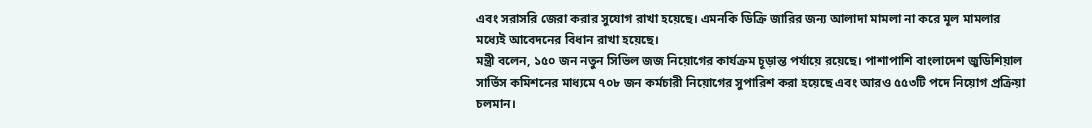এবং সরাসরি জেরা করার সুযোগ রাখা হয়েছে। এমনকি ডিক্রি জারির জন্য আলাদা মামলা না করে মূল মামলার মধ্যেই আবেদনের বিধান রাখা হয়েছে।
মন্ত্রী বলেন, ১৫০ জন নতুন সিভিল জজ নিয়োগের কার্যক্রম চূড়ান্ত পর্যায়ে রয়েছে। পাশাপাশি বাংলাদেশ জুডিশিয়াল সার্ভিস কমিশনের মাধ্যমে ৭০৮ জন কর্মচারী নিয়োগের সুপারিশ করা হয়েছে এবং আরও ৫৫৩টি পদে নিয়োগ প্রক্রিয়া চলমান।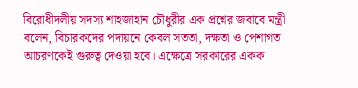বিরোধীদলীয় সদস্য শাহজাহান চৌধুরীর এক প্রশ্নের জবাবে মন্ত্রী বলেন, বিচারকদের পদায়নে কেবল সততা, দক্ষতা ও পেশাগত আচরণকেই গুরুত্ব দেওয়া হবে। এক্ষেত্রে সরকারের একক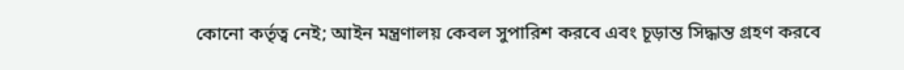কোনো কর্তৃত্ব নেই; আইন মন্ত্রণালয় কেবল সুপারিশ করবে এবং চূড়ান্ত সিদ্ধান্ত গ্রহণ করবে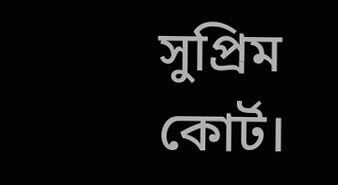সুপ্রিম কোর্ট।